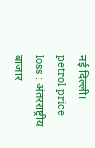नई दिल्ली। petrol price loss : अंतरराष्ट्रीय बाजार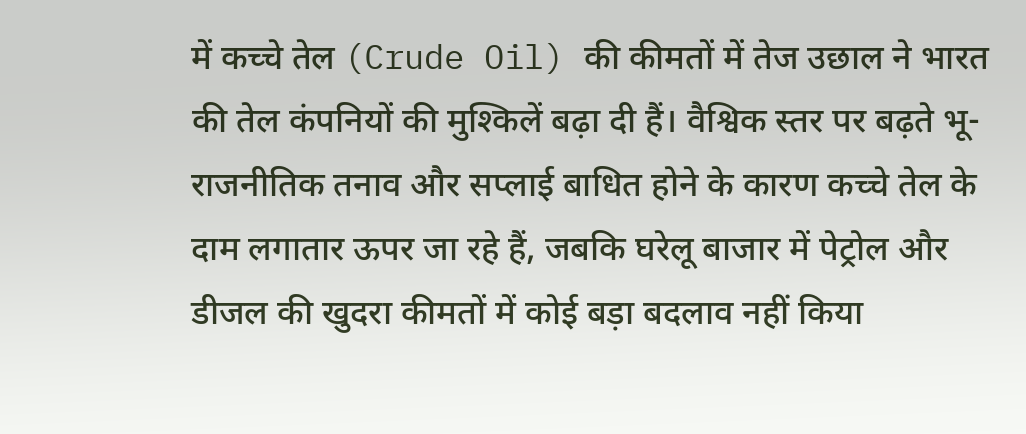में कच्चे तेल (Crude Oil) की कीमतों में तेज उछाल ने भारत की तेल कंपनियों की मुश्किलें बढ़ा दी हैं। वैश्विक स्तर पर बढ़ते भू-राजनीतिक तनाव और सप्लाई बाधित होने के कारण कच्चे तेल के दाम लगातार ऊपर जा रहे हैं, जबकि घरेलू बाजार में पेट्रोल और डीजल की खुदरा कीमतों में कोई बड़ा बदलाव नहीं किया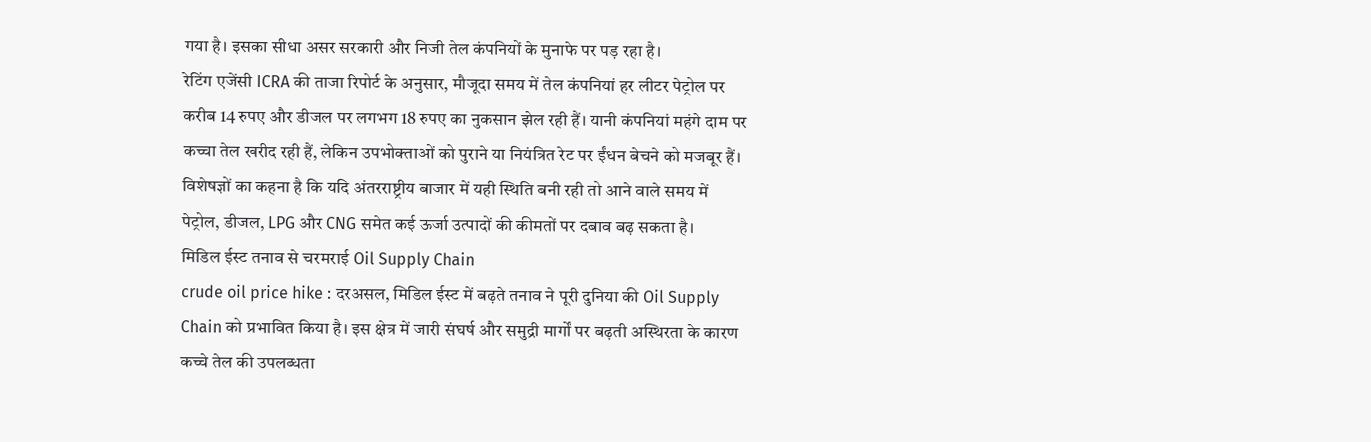गया है। इसका सीधा असर सरकारी और निजी तेल कंपनियों के मुनाफे पर पड़ रहा है।
रेटिंग एजेंसी ICRA की ताजा रिपोर्ट के अनुसार, मौजूदा समय में तेल कंपनियां हर लीटर पेट्रोल पर करीब 14 रुपए और डीजल पर लगभग 18 रुपए का नुकसान झेल रही हैं। यानी कंपनियां महंगे दाम पर कच्चा तेल खरीद रही हैं, लेकिन उपभोक्ताओं को पुराने या नियंत्रित रेट पर ईंधन बेचने को मजबूर हैं। विशेषज्ञों का कहना है कि यदि अंतरराष्ट्रीय बाजार में यही स्थिति बनी रही तो आने वाले समय में पेट्रोल, डीजल, LPG और CNG समेत कई ऊर्जा उत्पादों की कीमतों पर दबाव बढ़ सकता है।
मिडिल ईस्ट तनाव से चरमराई Oil Supply Chain
crude oil price hike : दरअसल, मिडिल ईस्ट में बढ़ते तनाव ने पूरी दुनिया की Oil Supply Chain को प्रभावित किया है। इस क्षेत्र में जारी संघर्ष और समुद्री मार्गों पर बढ़ती अस्थिरता के कारण कच्चे तेल की उपलब्धता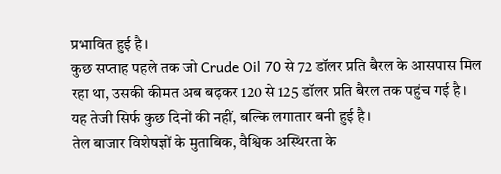प्रभावित हुई है।
कुछ सप्ताह पहले तक जो Crude Oil 70 से 72 डॉलर प्रति बैरल के आसपास मिल रहा था, उसकी कीमत अब बढ़कर 120 से 125 डॉलर प्रति बैरल तक पहुंच गई है। यह तेजी सिर्फ कुछ दिनों की नहीं, बल्कि लगातार बनी हुई है।
तेल बाजार विशेषज्ञों के मुताबिक, वैश्विक अस्थिरता के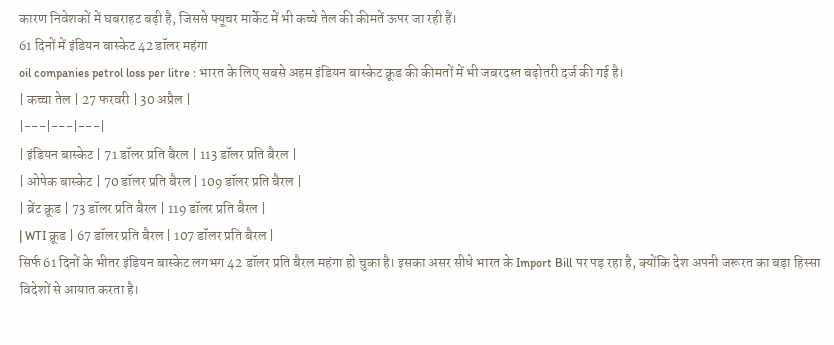कारण निवेशकों में घबराहट बढ़ी है, जिससे फ्यूचर मार्केट में भी कच्चे तेल की कीमतें ऊपर जा रही हैं।
61 दिनों में इंडियन बास्केट 42 डॉलर महंगा
oil companies petrol loss per litre : भारत के लिए सबसे अहम इंडियन बास्केट क्रूड की कीमतों में भी जबरदस्त बढ़ोतरी दर्ज की गई है।
| कच्चा तेल | 27 फरवरी | 30 अप्रैल |
|---|---|---|
| इंडियन बास्केट | 71 डॉलर प्रति बैरल | 113 डॉलर प्रति बैरल |
| ओपेक बास्केट | 70 डॉलर प्रति बैरल | 109 डॉलर प्रति बैरल |
| ब्रेंट क्रूड | 73 डॉलर प्रति बैरल | 119 डॉलर प्रति बैरल |
| WTI क्रूड | 67 डॉलर प्रति बैरल | 107 डॉलर प्रति बैरल |
सिर्फ 61 दिनों के भीतर इंडियन बास्केट लगभग 42 डॉलर प्रति बैरल महंगा हो चुका है। इसका असर सीधे भारत के Import Bill पर पड़ रहा है, क्योंकि देश अपनी जरूरत का बड़ा हिस्सा विदेशों से आयात करता है।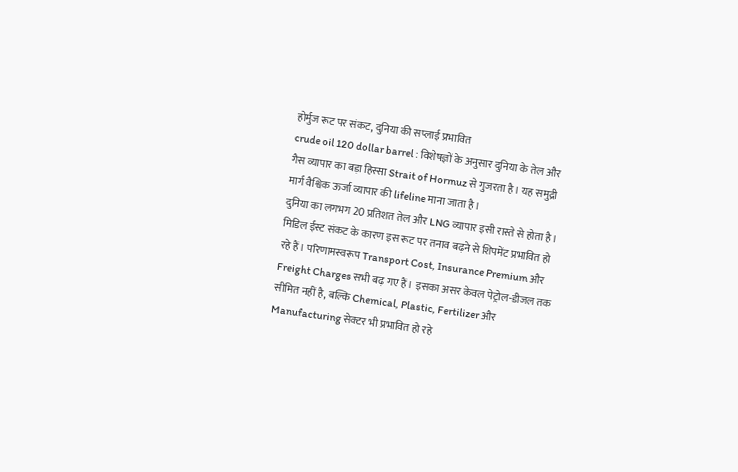होर्मुज रूट पर संकट, दुनिया की सप्लाई प्रभावित
crude oil 120 dollar barrel : विशेषज्ञों के अनुसार दुनिया के तेल और गैस व्यापार का बड़ा हिस्सा Strait of Hormuz से गुजरता है। यह समुद्री मार्ग वैश्विक ऊर्जा व्यापार की lifeline माना जाता है।
दुनिया का लगभग 20 प्रतिशत तेल और LNG व्यापार इसी रास्ते से होता है। मिडिल ईस्ट संकट के कारण इस रूट पर तनाव बढ़ने से शिपमेंट प्रभावित हो रहे हैं। परिणामस्वरूप Transport Cost, Insurance Premium और Freight Charges सभी बढ़ गए हैं। इसका असर केवल पेट्रोल-डीजल तक सीमित नहीं है, बल्कि Chemical, Plastic, Fertilizer और Manufacturing सेक्टर भी प्रभावित हो रहे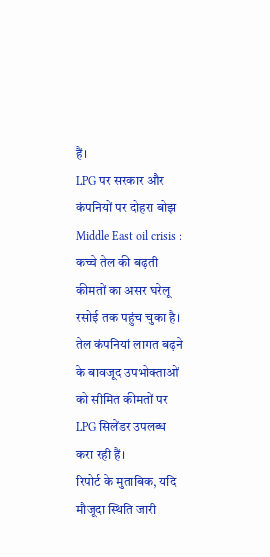हैं।
LPG पर सरकार और कंपनियों पर दोहरा बोझ
Middle East oil crisis : कच्चे तेल की बढ़ती कीमतों का असर घरेलू रसोई तक पहुंच चुका है। तेल कंपनियां लागत बढ़ने के बावजूद उपभोक्ताओं को सीमित कीमतों पर LPG सिलेंडर उपलब्ध करा रही हैं।
रिपोर्ट के मुताबिक, यदि मौजूदा स्थिति जारी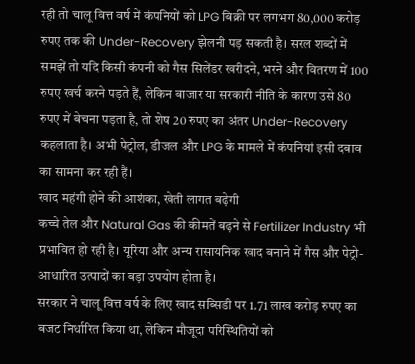रही तो चालू वित्त वर्ष में कंपनियों को LPG बिक्री पर लगभग 80,000 करोड़ रुपए तक की Under-Recovery झेलनी पड़ सकती है। सरल शब्दों में समझें तो यदि किसी कंपनी को गैस सिलेंडर खरीदने, भरने और वितरण में 100 रुपए खर्च करने पड़ते हैं, लेकिन बाजार या सरकारी नीति के कारण उसे 80 रुपए में बेचना पड़ता है, तो शेष 20 रुपए का अंतर Under-Recovery कहलाता है। अभी पेट्रोल, डीजल और LPG के मामले में कंपनियां इसी दबाव का सामना कर रही हैं।
खाद महंगी होने की आशंका, खेती लागत बढ़ेगी
कच्चे तेल और Natural Gas की कीमतें बढ़ने से Fertilizer Industry भी प्रभावित हो रही है। यूरिया और अन्य रासायनिक खाद बनाने में गैस और पेट्रो-आधारित उत्पादों का बड़ा उपयोग होता है।
सरकार ने चालू वित्त वर्ष के लिए खाद सब्सिडी पर 1.71 लाख करोड़ रुपए का बजट निर्धारित किया था, लेकिन मौजूदा परिस्थितियों को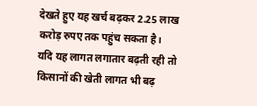देखते हुए यह खर्च बढ़कर 2.25 लाख करोड़ रुपए तक पहुंच सकता है।
यदि यह लागत लगातार बढ़ती रही तो किसानों की खेती लागत भी बढ़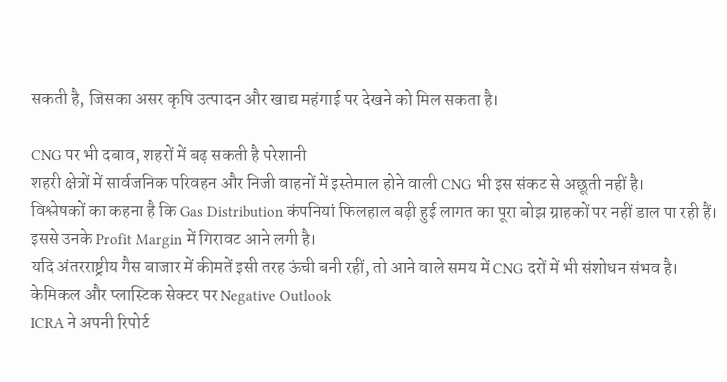सकती है, जिसका असर कृषि उत्पादन और खाद्य महंगाई पर देखने को मिल सकता है।

CNG पर भी दबाव, शहरों में बढ़ सकती है परेशानी
शहरी क्षेत्रों में सार्वजनिक परिवहन और निजी वाहनों में इस्तेमाल होने वाली CNG भी इस संकट से अछूती नहीं है।
विश्लेषकों का कहना है कि Gas Distribution कंपनियां फिलहाल बढ़ी हुई लागत का पूरा बोझ ग्राहकों पर नहीं डाल पा रही हैं। इससे उनके Profit Margin में गिरावट आने लगी है।
यदि अंतरराष्ट्रीय गैस बाजार में कीमतें इसी तरह ऊंची बनी रहीं, तो आने वाले समय में CNG दरों में भी संशोधन संभव है।
केमिकल और प्लास्टिक सेक्टर पर Negative Outlook
ICRA ने अपनी रिपोर्ट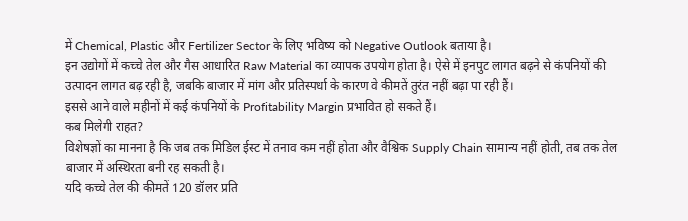में Chemical, Plastic और Fertilizer Sector के लिए भविष्य को Negative Outlook बताया है।
इन उद्योगों में कच्चे तेल और गैस आधारित Raw Material का व्यापक उपयोग होता है। ऐसे में इनपुट लागत बढ़ने से कंपनियों की उत्पादन लागत बढ़ रही है, जबकि बाजार में मांग और प्रतिस्पर्धा के कारण वे कीमतें तुरंत नहीं बढ़ा पा रही हैं।
इससे आने वाले महीनों में कई कंपनियों के Profitability Margin प्रभावित हो सकते हैं।
कब मिलेगी राहत?
विशेषज्ञों का मानना है कि जब तक मिडिल ईस्ट में तनाव कम नहीं होता और वैश्विक Supply Chain सामान्य नहीं होती, तब तक तेल बाजार में अस्थिरता बनी रह सकती है।
यदि कच्चे तेल की कीमतें 120 डॉलर प्रति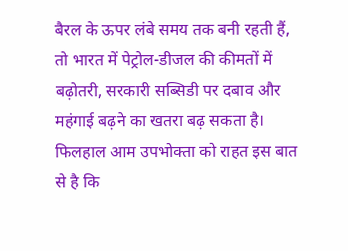बैरल के ऊपर लंबे समय तक बनी रहती हैं, तो भारत में पेट्रोल-डीजल की कीमतों में बढ़ोतरी, सरकारी सब्सिडी पर दबाव और महंगाई बढ़ने का खतरा बढ़ सकता है।
फिलहाल आम उपभोक्ता को राहत इस बात से है कि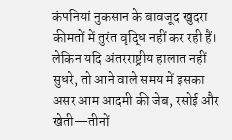कंपनियां नुकसान के बावजूद खुदरा कीमतों में तुरंत वृद्धि नहीं कर रही हैं। लेकिन यदि अंतरराष्ट्रीय हालात नहीं सुधरे, तो आने वाले समय में इसका असर आम आदमी की जेब, रसोई और खेती—तीनों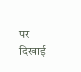पर दिखाई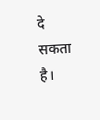दे सकता है।